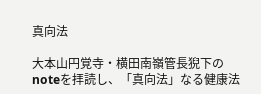真向法

大本山円覚寺・横田南嶺管長猊下のnoteを拝読し、「真向法」なる健康法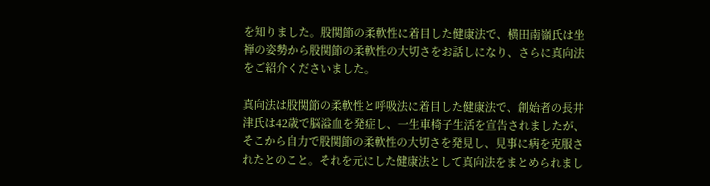を知りました。股関節の柔軟性に着目した健康法で、横田南嶺氏は坐禅の姿勢から股関節の柔軟性の大切さをお話しになり、さらに真向法をご紹介くださいました。

真向法は股関節の柔軟性と呼吸法に着目した健康法で、創始者の長井津氏は42歳で脳溢血を発症し、一生車椅子生活を宣告されましたが、そこから自力で股関節の柔軟性の大切さを発見し、見事に病を克服されたとのこと。それを元にした健康法として真向法をまとめられまし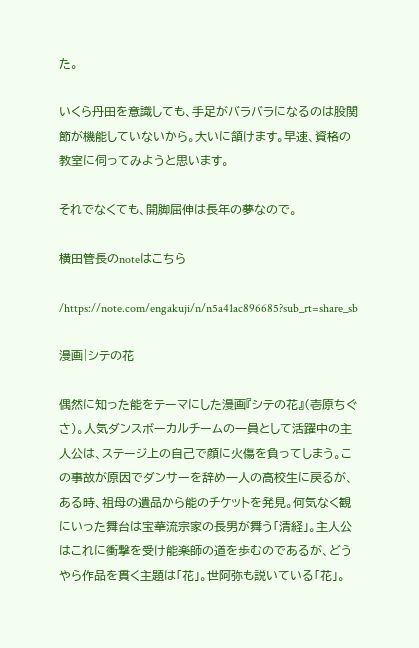た。

いくら丹田を意識しても、手足がバラバラになるのは股関節が機能していないから。大いに頷けます。早速、資格の教室に伺ってみようと思います。

それでなくても、開脚屈伸は長年の夢なので。

横田管長のnoteはこちら

/https://note.com/engakuji/n/n5a41ac896685?sub_rt=share_sb

漫画|シテの花

偶然に知った能をテーマにした漫画『シテの花』(壱原ちぐさ)。人気ダンスボーカルチームの一員として活躍中の主人公は、ステージ上の自己で顔に火傷を負ってしまう。この事故が原因でダンサーを辞め一人の高校生に戻るが、ある時、祖母の遺品から能のチケットを発見。何気なく観にいった舞台は宝華流宗家の長男が舞う「清経」。主人公はこれに衝撃を受け能楽師の道を歩むのであるが、どうやら作品を貫く主題は「花」。世阿弥も説いている「花」。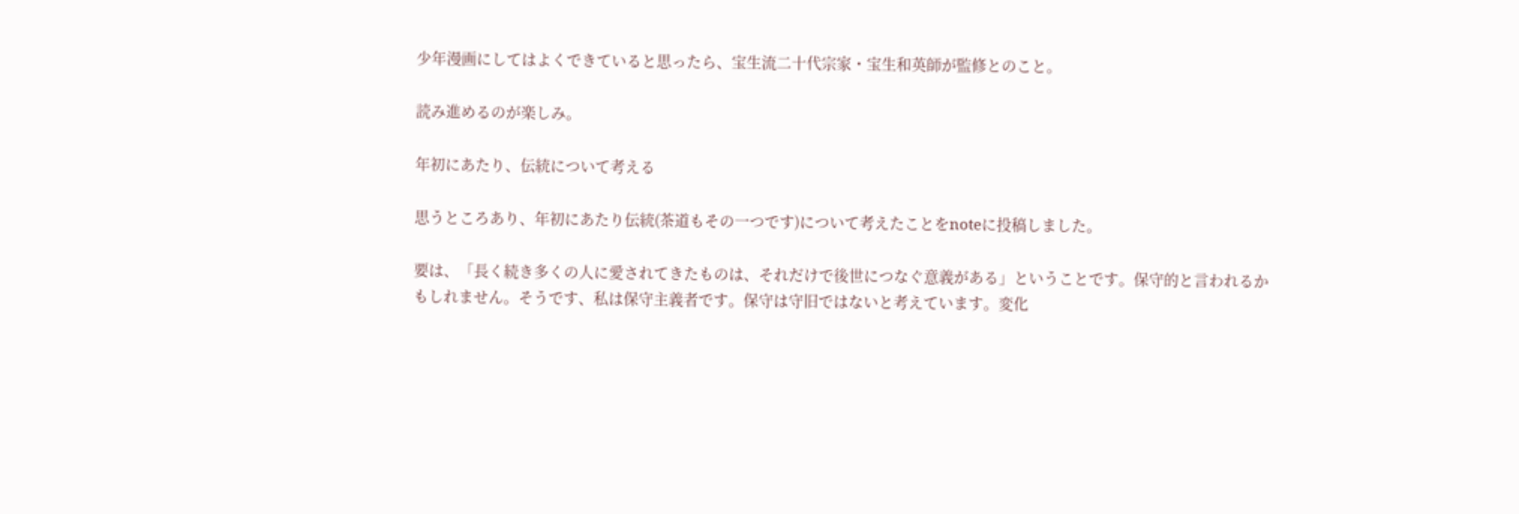少年漫画にしてはよくできていると思ったら、宝生流二十代宗家・宝生和英師が監修とのこと。

読み進めるのが楽しみ。

年初にあたり、伝統について考える

思うところあり、年初にあたり伝統(茶道もその一つです)について考えたことをnoteに投稿しました。

要は、「長く続き多くの人に愛されてきたものは、それだけで後世につなぐ意義がある」ということです。保守的と言われるかもしれません。そうです、私は保守主義者です。保守は守旧ではないと考えています。変化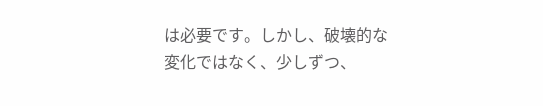は必要です。しかし、破壊的な変化ではなく、少しずつ、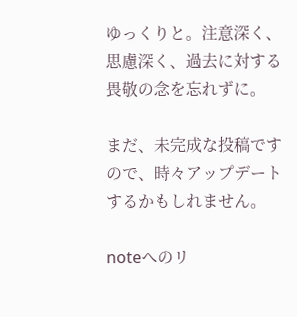ゆっくりと。注意深く、思慮深く、過去に対する畏敬の念を忘れずに。

まだ、未完成な投稿ですので、時々アップデートするかもしれません。

noteへのリ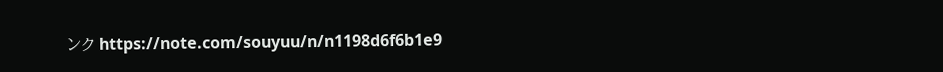ンク https://note.com/souyuu/n/n1198d6f6b1e9